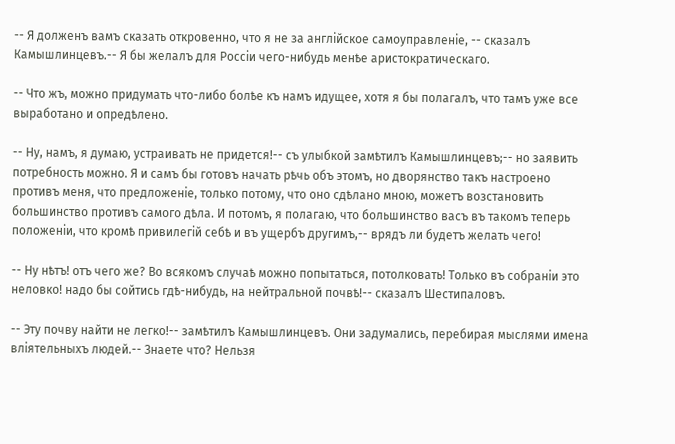-- Я долженъ вамъ сказать откровенно, что я не за англійское самоуправленіе, -- сказалъ Камышлинцевъ.-- Я бы желалъ для Россіи чего-нибудь менѣе аристократическаго.

-- Что жъ, можно придумать что-либо болѣе къ намъ идущее, хотя я бы полагалъ, что тамъ уже все выработано и опредѣлено.

-- Ну, намъ, я думаю, устраивать не придется!-- съ улыбкой замѣтилъ Камышлинцевъ;-- но заявить потребность можно. Я и самъ бы готовъ начать рѣчь объ этомъ, но дворянство такъ настроено противъ меня, что предложеніе, только потому, что оно сдѣлано мною, можетъ возстановить большинство противъ самого дѣла. И потомъ, я полагаю, что большинство васъ въ такомъ теперь положеніи, что кромѣ привилегій себѣ и въ ущербъ другимъ,-- врядъ ли будетъ желать чего!

-- Ну нѣтъ! отъ чего же? Во всякомъ случаѣ можно попытаться, потолковать! Только въ собраніи это неловко! надо бы сойтись гдѣ-нибудь, на нейтральной почвѣ!-- сказалъ Шестипаловъ.

-- Эту почву найти не легко!-- замѣтилъ Камышлинцевъ. Они задумались, перебирая мыслями имена вліятельныхъ людей.-- Знаете что? Нельзя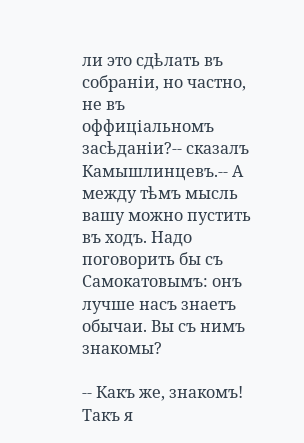ли это сдѣлать въ собраніи, но частно, не въ оффиціальномъ засѣданіи?-- сказалъ Камышлинцевъ.-- А между тѣмъ мысль вашу можно пустить въ ходъ. Надо поговорить бы съ Самокатовымъ: онъ лучше насъ знаетъ обычаи. Вы съ нимъ знакомы?

-- Какъ же, знакомъ! Такъ я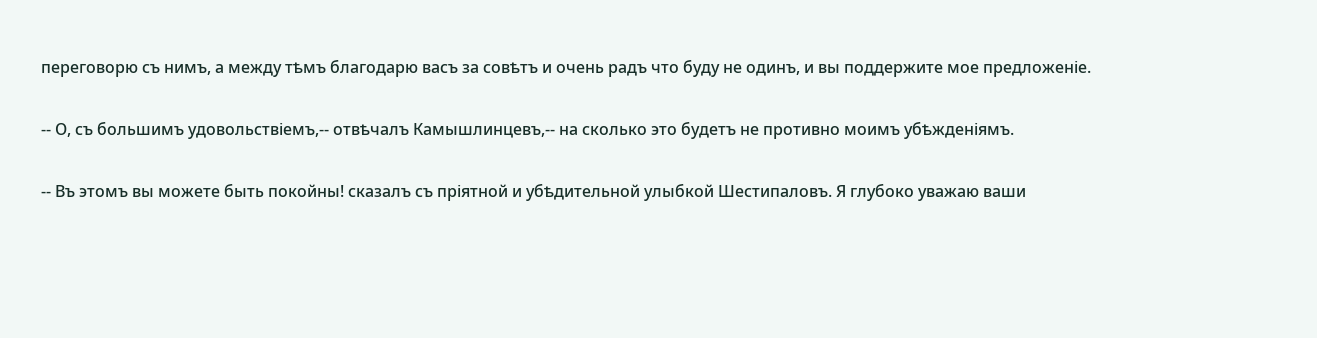переговорю съ нимъ, а между тѣмъ благодарю васъ за совѣтъ и очень радъ что буду не одинъ, и вы поддержите мое предложеніе.

-- О, съ большимъ удовольствіемъ,-- отвѣчалъ Камышлинцевъ,-- на сколько это будетъ не противно моимъ убѣжденіямъ.

-- Въ этомъ вы можете быть покойны! сказалъ съ пріятной и убѣдительной улыбкой Шестипаловъ. Я глубоко уважаю ваши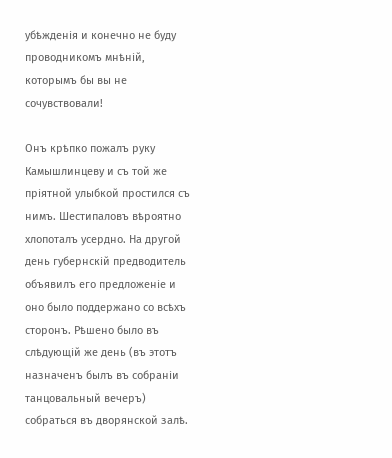убѣжденія и конечно не буду проводникомъ мнѣній, которымъ бы вы не сочувствовали!

Онъ крѣпко пожалъ руку Камышлинцеву и съ той же пріятной улыбкой простился съ нимъ. Шестипаловъ вѣроятно хлопоталъ усердно. На другой день губернскій предводитель объявилъ его предложеніе и оно было поддержано со всѣхъ сторонъ. Рѣшено было въ слѣдующій же день (въ этотъ назначенъ былъ въ собраніи танцовальный вечеръ) собраться въ дворянской залѣ.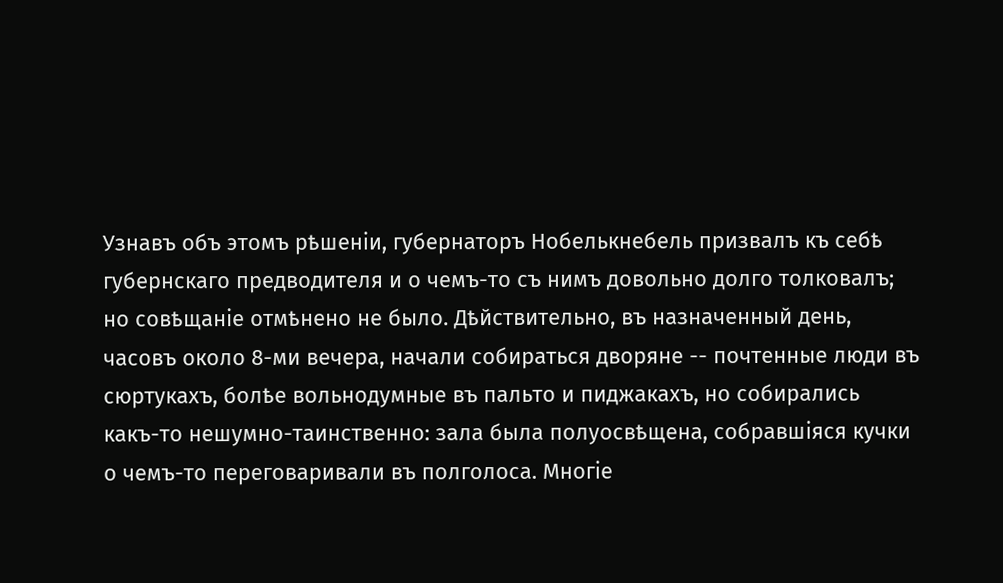Узнавъ объ этомъ рѣшеніи, губернаторъ Нобелькнебель призвалъ къ себѣ губернскаго предводителя и о чемъ-то съ нимъ довольно долго толковалъ; но совѣщаніе отмѣнено не было. Дѣйствительно, въ назначенный день, часовъ около 8-ми вечера, начали собираться дворяне -- почтенные люди въ сюртукахъ, болѣе вольнодумные въ пальто и пиджакахъ, но собирались какъ-то нешумно-таинственно: зала была полуосвѣщена, собравшіяся кучки о чемъ-то переговаривали въ полголоса. Многіе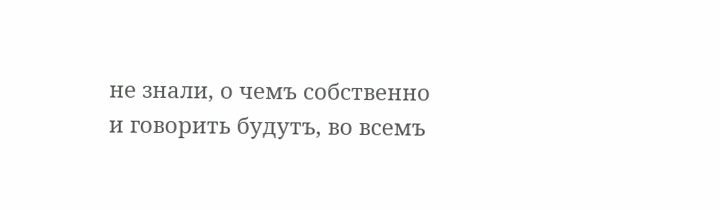не знали, о чемъ собственно и говорить будутъ, во всемъ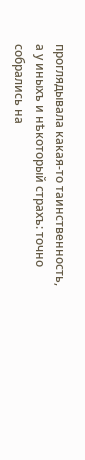проглядывала какая-то таинственность, а у иныхъ и нѣкоторый страхъ: точно собрались на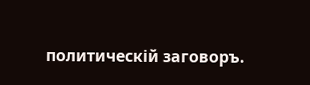политическій заговоръ.